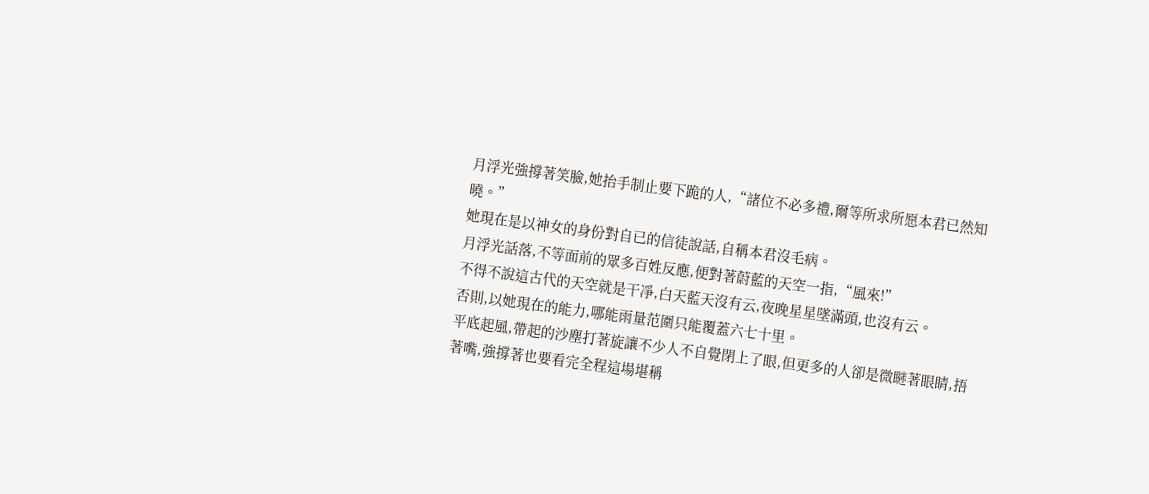月浮光強撐著笑臉,她抬手制止要下跪的人,“諸位不必多禮,爾等所求所愿本君已然知曉。”
她現在是以神女的身份對自已的信徒說話,自稱本君沒毛病。
月浮光話落,不等面前的眾多百姓反應,便對著蔚藍的天空一指,“風來!”
不得不說這古代的天空就是干凈,白天藍天沒有云,夜晚星星墜滿頭,也沒有云。
否則,以她現在的能力,哪能雨量范圍只能覆蓋六七十里。
平底起風,帶起的沙塵打著旋讓不少人不自覺閉上了眼,但更多的人卻是微瞇著眼睛,捂著嘴,強撐著也要看完全程這場堪稱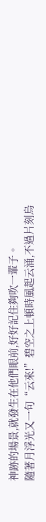神跡的場景,就發生在他們眼前,好好記住夠吹一輩子。
隨著月浮光又一句“云來!”碧空之上頓時風起云涌,不過片刻烏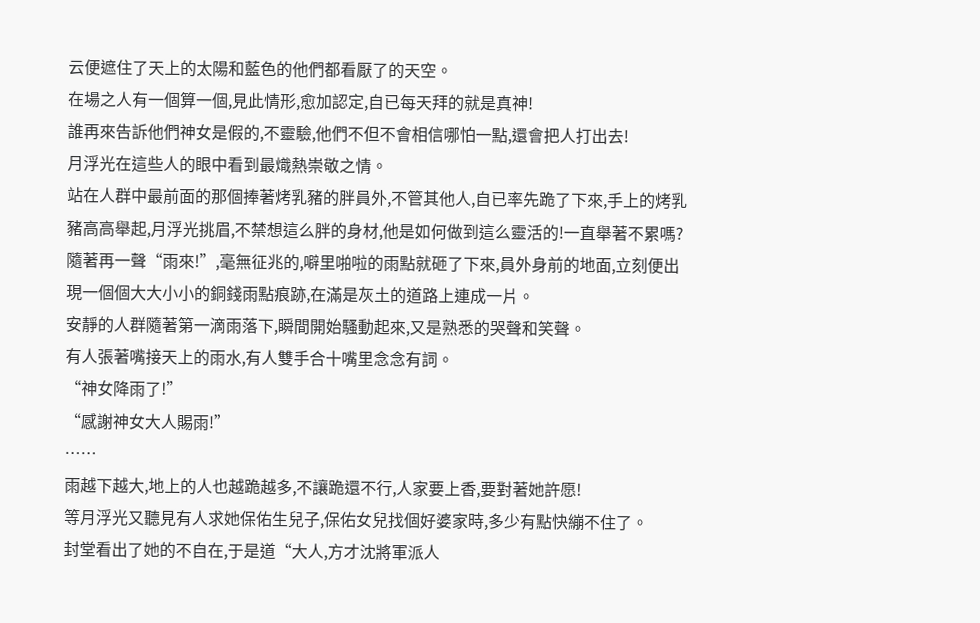云便遮住了天上的太陽和藍色的他們都看厭了的天空。
在場之人有一個算一個,見此情形,愈加認定,自已每天拜的就是真神!
誰再來告訴他們神女是假的,不靈驗,他們不但不會相信哪怕一點,還會把人打出去!
月浮光在這些人的眼中看到最熾熱崇敬之情。
站在人群中最前面的那個捧著烤乳豬的胖員外,不管其他人,自已率先跪了下來,手上的烤乳豬高高舉起,月浮光挑眉,不禁想這么胖的身材,他是如何做到這么靈活的!一直舉著不累嗎?
隨著再一聲“雨來!”,毫無征兆的,噼里啪啦的雨點就砸了下來,員外身前的地面,立刻便出現一個個大大小小的銅錢雨點痕跡,在滿是灰土的道路上連成一片。
安靜的人群隨著第一滴雨落下,瞬間開始騷動起來,又是熟悉的哭聲和笑聲。
有人張著嘴接天上的雨水,有人雙手合十嘴里念念有詞。
“神女降雨了!”
“感謝神女大人賜雨!”
……
雨越下越大,地上的人也越跪越多,不讓跪還不行,人家要上香,要對著她許愿!
等月浮光又聽見有人求她保佑生兒子,保佑女兒找個好婆家時,多少有點快繃不住了。
封堂看出了她的不自在,于是道“大人,方才沈將軍派人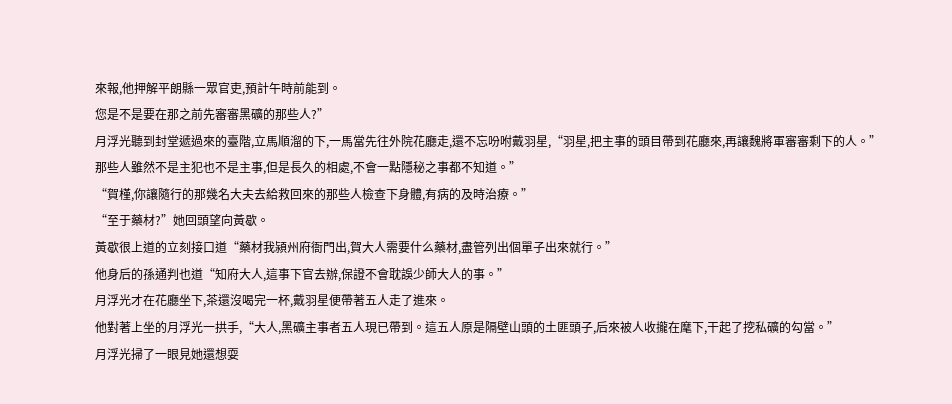來報,他押解平朗縣一眾官吏,預計午時前能到。
您是不是要在那之前先審審黑礦的那些人?”
月浮光聽到封堂遞過來的臺階,立馬順溜的下,一馬當先往外院花廳走,還不忘吩咐戴羽星,“羽星,把主事的頭目帶到花廳來,再讓魏將軍審審剩下的人。”
那些人雖然不是主犯也不是主事,但是長久的相處,不會一點隱秘之事都不知道。”
“賀槿,你讓隨行的那幾名大夫去給救回來的那些人檢查下身體,有病的及時治療。”
“至于藥材?”她回頭望向黃歇。
黃歇很上道的立刻接口道“藥材我潁州府衙門出,賀大人需要什么藥材,盡管列出個單子出來就行。”
他身后的孫通判也道“知府大人,這事下官去辦,保證不會耽誤少師大人的事。”
月浮光才在花廳坐下,茶還沒喝完一杯,戴羽星便帶著五人走了進來。
他對著上坐的月浮光一拱手,“大人,黑礦主事者五人現已帶到。這五人原是隔壁山頭的土匪頭子,后來被人收攏在麾下,干起了挖私礦的勾當。”
月浮光掃了一眼見她還想耍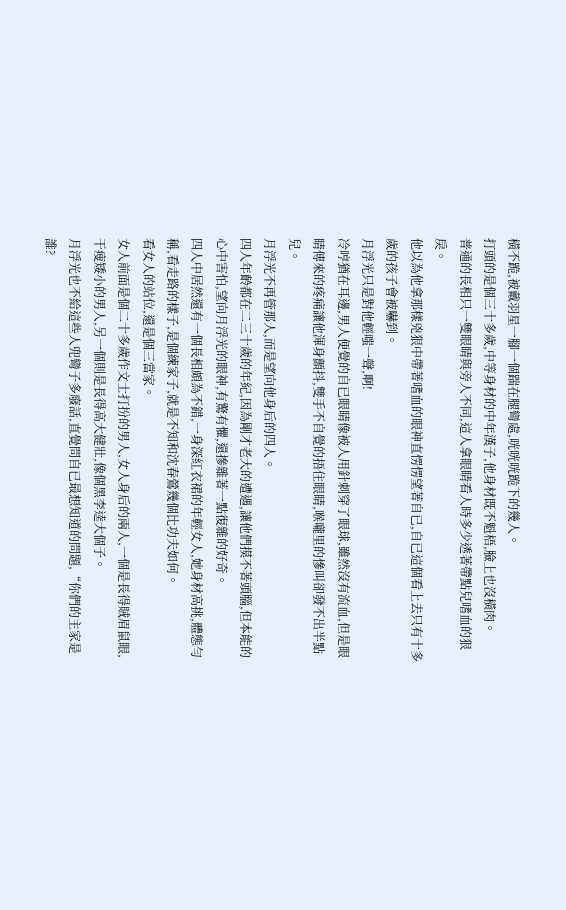橫不跪,被戴羽星一腳一個踹在腿彎處,咣咣咣跪下的幾人。
打頭的是個三十多歲,中等身材的中年漢子,他身材既不魁梧,臉上也沒橫肉。
普通的長相只一雙眼睛與旁人不同,這人拿眼睛看人時多少透著帶點兒嗜血的狠戾。
他以為他拿那樣兇狠中帶著嗜血的眼神直愣愣望著自已,自已這個看上去只有十多歲的孩子會被嚇到。
月浮光只是對他輕嗤一聲,啊!
冷哼猶在耳邊,男人便覺的自已眼睛像被人用針刺穿了眼球,雖然沒有流血,但是眼睛傳來的疼痛讓他渾身顫抖,雙手不自覺的捂住眼睛,喉嚨里的慘叫卻發不出半點兒。
月浮光不再管那人,而是望向他身后的四人。
四人年齡都在二三十歲的年紀,因為剛才老大的遭遇,讓他們摸不著頭腦,但本能的心中害怕,望向月浮光的眼神,有驚有懼,還摻雜著一點復雜的好奇。
四人中居然還有一個長相頗為不錯,一身深紅衣裙的年輕女人,她身材高挑,體態勻稱,看走路的樣子,是個練家子,就是不知和沈春鶯幾個比功夫如何。
看女人的站位,還是個三當家。
女人前面是個二十多歲作文士打扮的男人,女人身后的兩人,一個是長得賊眉鼠眼,干瘦矮小的男人,另一個則是長得高大健壯,像個黑李逵大個子。
月浮光也不給這些人兜彎子多廢話,直覺問自已最想知道的問題,“你們的主家是誰?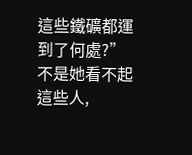這些鐵礦都運到了何處?”
不是她看不起這些人,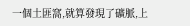一個土匪窩,就算發現了礦脈,上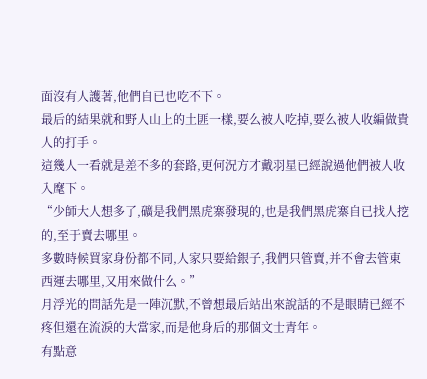面沒有人護著,他們自已也吃不下。
最后的結果就和野人山上的土匪一樣,要么被人吃掉,要么被人收編做貴人的打手。
這幾人一看就是差不多的套路,更何況方才戴羽星已經說過他們被人收入麾下。
“少師大人想多了,礦是我們黑虎寨發現的,也是我們黑虎寨自已找人挖的,至于賣去哪里。
多數時候買家身份都不同,人家只要給銀子,我們只管賣,并不會去管東西運去哪里,又用來做什么。”
月浮光的問話先是一陣沉默,不曾想最后站出來說話的不是眼睛已經不疼但還在流淚的大當家,而是他身后的那個文士青年。
有點意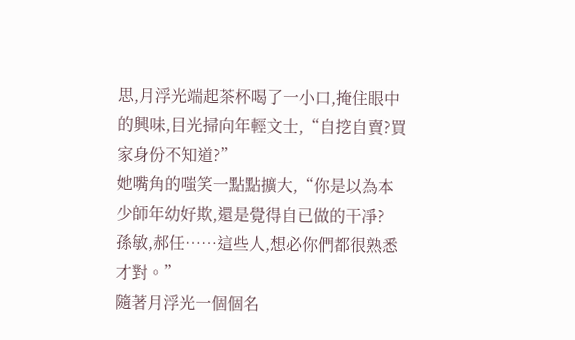思,月浮光端起茶杯喝了一小口,掩住眼中的興味,目光掃向年輕文士,“自挖自賣?買家身份不知道?”
她嘴角的嗤笑一點點擴大,“你是以為本少師年幼好欺,還是覺得自已做的干凈?
孫敏,郝任……這些人,想必你們都很熟悉才對。”
隨著月浮光一個個名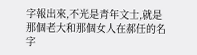字報出來,不光是青年文士,就是那個老大和那個女人在郝任的名字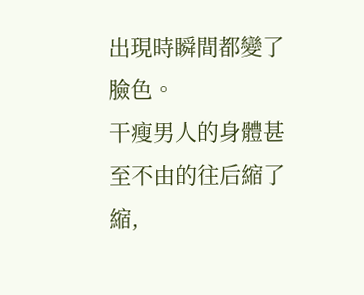出現時瞬間都變了臉色。
干瘦男人的身體甚至不由的往后縮了縮,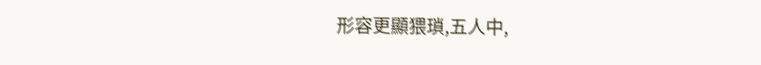形容更顯猥瑣,五人中,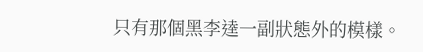只有那個黑李逵一副狀態外的模樣。